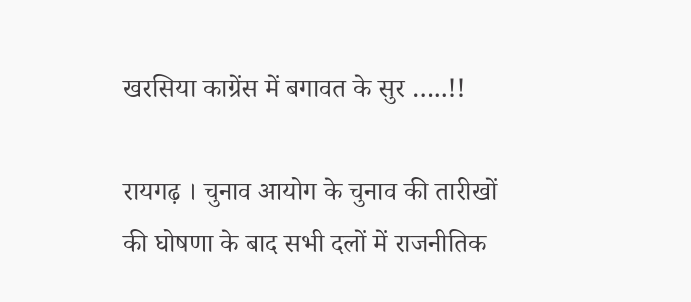खरसिया काग्रेंस में बगावत के सुर …..!!

रायगढ़ । चुनाव आयोग के चुनाव की तारीखों की घोषणा के बाद सभी दलों में राजनीतिक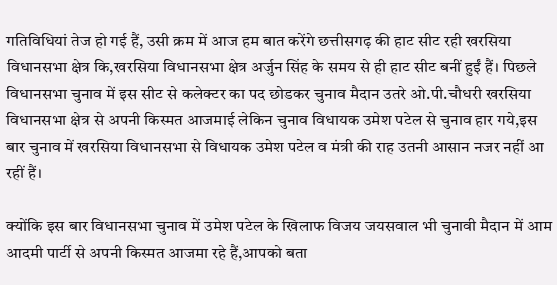गतिविधियां तेज हो गई हैं, उसी क्रम में आज हम बात करेंगे छत्तीसगढ़ की हाट सीट रही खरसिया विधानसभा क्षेत्र कि,खरसिया विधानसभा क्षेत्र अर्जुन सिंह के समय से ही हाट सीट बनीं हुईं हैं। पिछले विधानसभा चुनाव में इस सीट से कलेक्टर का पद छोडकर चुनाव मैदान उतरे ओ.पी.चौधरी खरसिया विधानसभा क्षेत्र से अपनी किस्मत आजमाई लेकिन चुनाव विधायक उमेश पटेल से चुनाव हार गये,इस बार चुनाव में खरसिया विधानसभा से विधायक उमेश पटेल व मंत्री की राह उतनी आसान नजर नहीं आ रहीं हैं।

क्योंकि इस बार विधानसभा चुनाव में उमेश पटेल के खिलाफ विजय जयसवाल भी चुनावी मैदान में आम आदमी पार्टी से अपनी किस्मत आजमा रहे हैं,आपको बता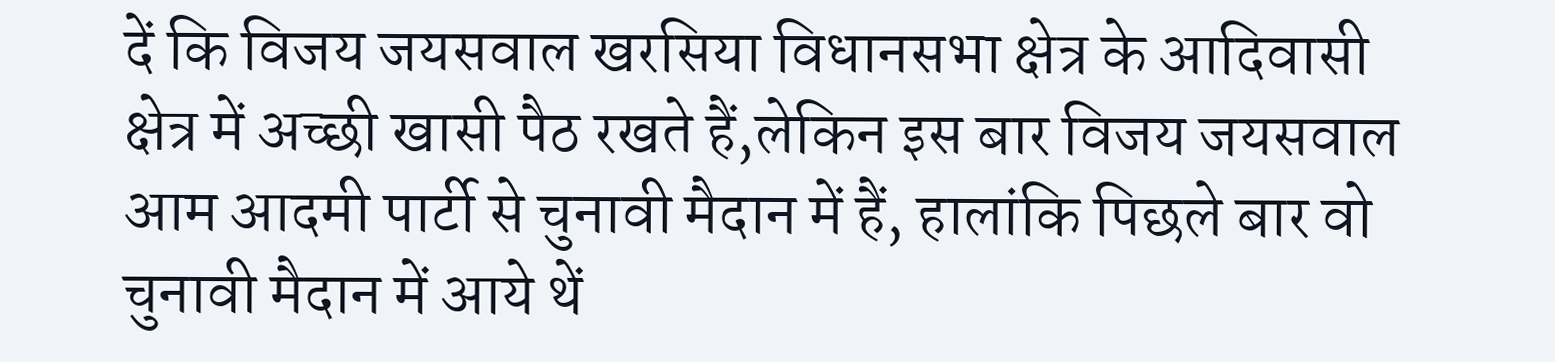दें कि विजय जयसवाल खरसिया विधानसभा क्षेत्र के आदिवासी क्षेत्र में अच्छी खासी पैठ रखते हैं,लेकिन इस बार विजय जयसवाल आम आदमी पार्टी से चुनावी मैदान में हैं, हालांकि पिछले बार वो चुनावी मैदान में आये थें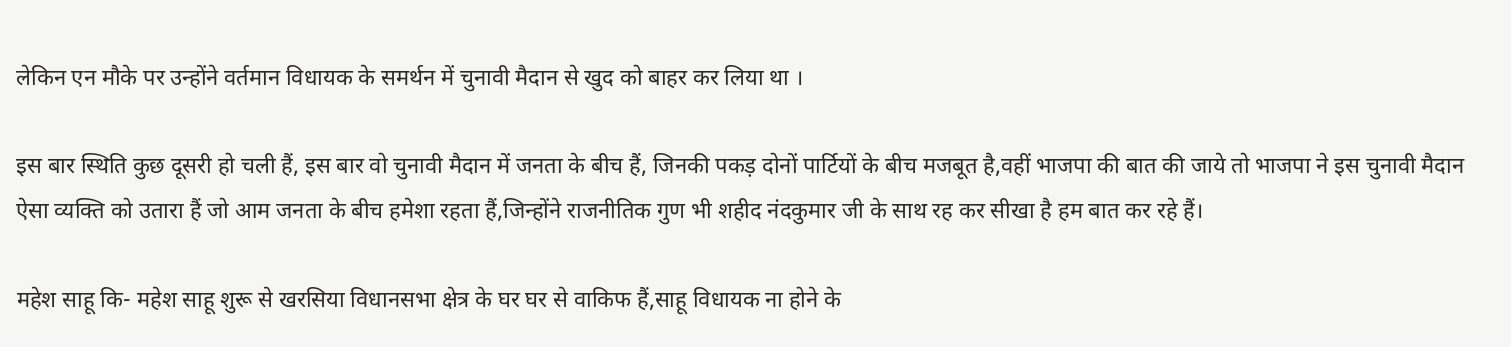लेकिन एन मौके पर उन्होंने वर्तमान विधायक के समर्थन में चुनावी मैदान से खुद को बाहर कर लिया था ।

इस बार स्थिति कुछ दूसरी हो चली हैं, इस बार वो चुनावी मैदान में जनता के बीच हैं, जिनकी पकड़ दोनों पार्टियों के बीच मजबूत है,वहीं भाजपा की बात की जाये तो भाजपा ने इस चुनावी मैदान ऐसा व्यक्ति को उतारा हैं जो आम जनता के बीच हमेशा रहता हैं,जिन्होंने राजनीतिक गुण भी शहीद नंदकुमार जी के साथ रह कर सीखा है हम बात कर रहे हैं।

महेश साहू कि- महेश साहू शुरू से खरसिया विधानसभा क्षेत्र के घर घर से वाकिफ हैं,साहू विधायक ना होने के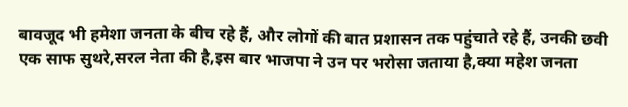बावजूद भी हमेशा जनता के बीच रहे हैं, और लोगों की बात प्रशासन तक पहुंचाते रहे हैं, उनकी छवी एक साफ सुथरे,सरल नेता की है,इस बार भाजपा ने उन पर भरोसा जताया है,क्या महेश जनता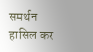समर्थन हासिल कर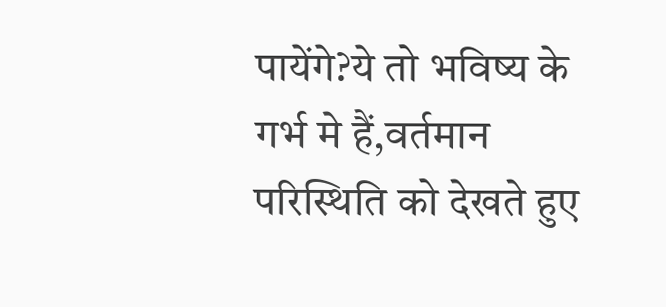पायेंगे?ये तो भविष्य के गर्भ मे हैं,वर्तमान परिस्थिति को देखते हुए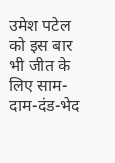उमेश पटेल को इस बार भी जीत के लिए साम-दाम-दंड-भेद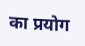का प्रयोग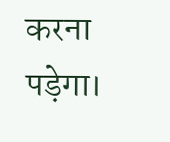करना पड़ेगा।